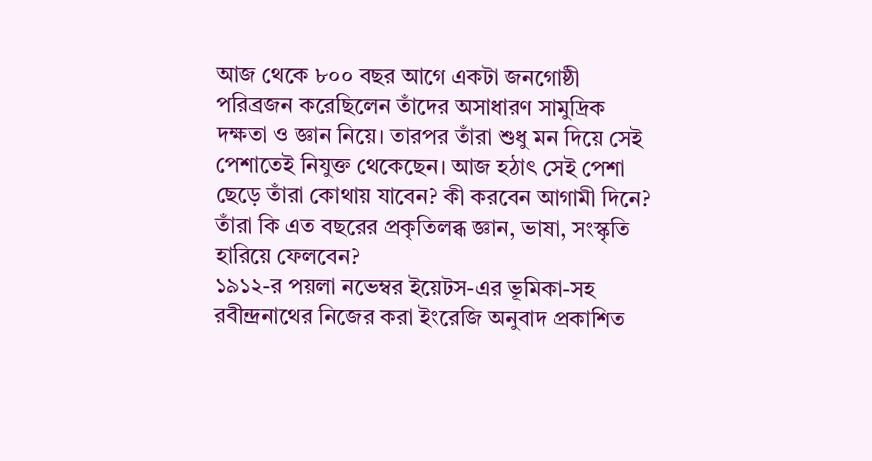আজ থেকে ৮০০ বছর আগে একটা জনগোষ্ঠী পরিব্রজন করেছিলেন তাঁদের অসাধারণ সামুদ্রিক দক্ষতা ও জ্ঞান নিয়ে। তারপর তাঁরা শুধু মন দিয়ে সেই পেশাতেই নিযুক্ত থেকেছেন। আজ হঠাৎ সেই পেশা ছেড়ে তাঁরা কোথায় যাবেন? কী করবেন আগামী দিনে? তাঁরা কি এত বছরের প্রকৃতিলব্ধ জ্ঞান, ভাষা, সংস্কৃতি হারিয়ে ফেলবেন?
১৯১২-র পয়লা নভেম্বর ইয়েটস-এর ভূমিকা-সহ রবীন্দ্রনাথের নিজের করা ইংরেজি অনুবাদ প্রকাশিত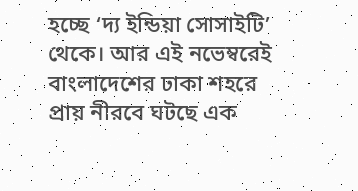হচ্ছে ‘দ্য ইন্ডিয়া সোসাইটি’ থেকে। আর এই নভেম্বরেই বাংলাদেশের ঢাকা শহরে প্রায় নীরবে ঘটছে এক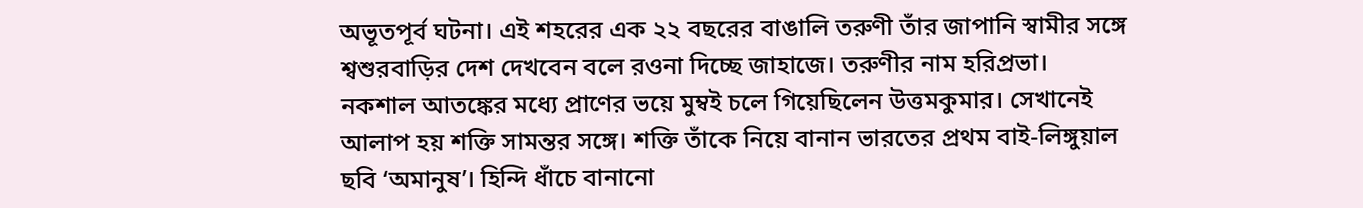অভূতপূর্ব ঘটনা। এই শহরের এক ২২ বছরের বাঙালি তরুণী তাঁর জাপানি স্বামীর সঙ্গে শ্বশুরবাড়ির দেশ দেখবেন বলে রওনা দিচ্ছে জাহাজে। তরুণীর নাম হরিপ্রভা।
নকশাল আতঙ্কের মধ্যে প্রাণের ভয়ে মুম্বই চলে গিয়েছিলেন উত্তমকুমার। সেখানেই আলাপ হয় শক্তি সামন্তর সঙ্গে। শক্তি তাঁকে নিয়ে বানান ভারতের প্রথম বাই-লিঙ্গুয়াল ছবি ‘অমানুষ’। হিন্দি ধাঁচে বানানো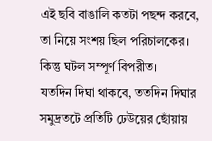এই ছবি বাঙালি কতটা পছন্দ করবে, তা নিয়ে সংশয় ছিল পরিচালকের। কিন্তু ঘটল সম্পূর্ণ বিপরীত।
যতদিন দিঘা থাকবে, ততদিন দিঘার সমুদ্রতটে প্রতিটি ঢেউয়ের ছোঁয়ায়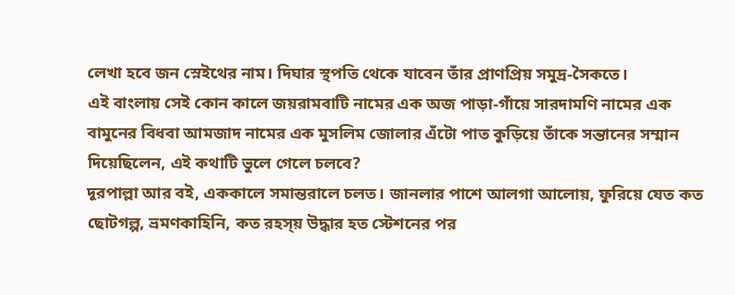লেখা হবে জন স্নেইথের নাম। দিঘার স্থপতি থেকে যাবেন তাঁর প্রাণপ্রিয় সমুদ্র-সৈকতে।
এই বাংলায় সেই কোন কালে জয়রামবাটি নামের এক অজ পাড়া-গাঁয়ে সারদামণি নামের এক বামুনের বিধবা আমজাদ নামের এক মুসলিম জোলার এঁটো পাত কুড়িয়ে তাঁকে সন্তানের সম্মান দিয়েছিলেন, এই কথাটি ভুলে গেলে চলবে?
দূরপাল্লা আর বই, এককালে সমান্তরালে চলত। জানলার পাশে আলগা আলোয়, ফুরিয়ে যেত কত ছোটগল্প, ভ্রমণকাহিনি, কত রহস্য় উদ্ধার হত স্টেশনের পর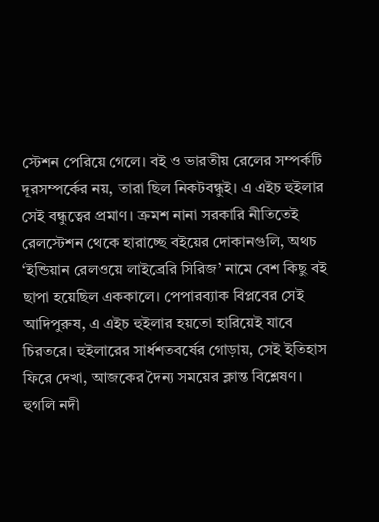স্টেশন পেরিয়ে গেলে। বই ও ভারতীয় রেলের সম্পর্কটি দূরসম্পর্কের নয়, তারা ছিল নিকটবন্ধুই। এ এইচ হুইলার সেই বন্ধুত্বের প্রমাণ। ক্রমশ নানা সরকারি নীতিতেই রেলস্টেশন থেকে হারাচ্ছে বইয়ের দোকানগুলি, অথচ ‘ইন্ডিয়ান রেলওয়ে লাইব্রেরি সিরিজ’ নামে বেশ কিছু বই ছাপা হয়েছিল এককালে। পেপারব্যাক বিপ্লবের সেই আদিপুরুষ, এ এইচ হুইলার হয়তো হারিয়েই যাবে চিরতরে। হুইলারের সার্ধশতবর্ষের গোড়ায়, সেই ইতিহাস ফিরে দেখা, আজকের দৈন্য সময়ের ক্লান্ত বিশ্লেষণ।
হুগলি নদী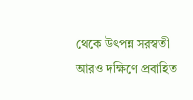থেকে উৎপন্ন সরস্বতী আরও দক্ষিণে প্রবাহিত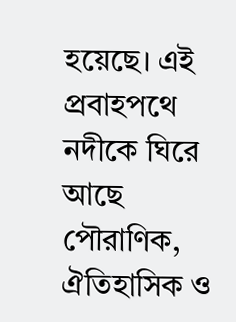হয়েছে। এই প্রবাহপথে নদীকে ঘিরে আছে পৌরাণিক, ঐতিহাসিক ও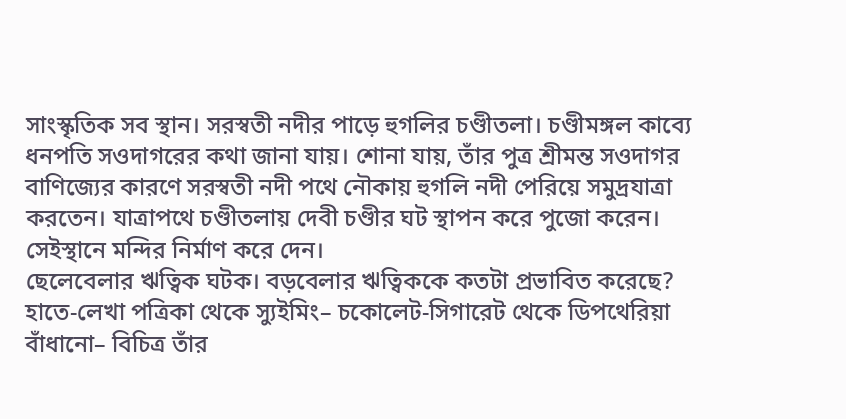সাংস্কৃতিক সব স্থান। সরস্বতী নদীর পাড়ে হুগলির চণ্ডীতলা। চণ্ডীমঙ্গল কাব্যে ধনপতি সওদাগরের কথা জানা যায়। শোনা যায়, তাঁর পুত্র শ্রীমন্ত সওদাগর বাণিজ্যের কারণে সরস্বতী নদী পথে নৌকায় হুগলি নদী পেরিয়ে সমুদ্রযাত্রা করতেন। যাত্রাপথে চণ্ডীতলায় দেবী চণ্ডীর ঘট স্থাপন করে পুজো করেন। সেইস্থানে মন্দির নির্মাণ করে দেন।
ছেলেবেলার ঋত্বিক ঘটক। বড়বেলার ঋত্বিককে কতটা প্রভাবিত করেছে? হাতে-লেখা পত্রিকা থেকে স্যুইমিং– চকোলেট-সিগারেট থেকে ডিপথেরিয়া বাঁধানো– বিচিত্র তাঁর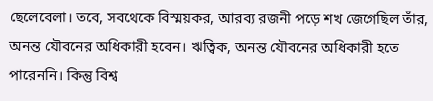ছেলেবেলা। তবে, সবথেকে বিস্ময়কর, আরব্য রজনী পড়ে শখ জেগেছিল তাঁর, অনন্ত যৌবনের অধিকারী হবেন। ঋত্বিক, অনন্ত যৌবনের অধিকারী হতে পারেননি। কিন্তু বিশ্ব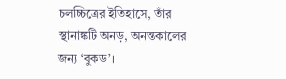চলচ্চিত্রের ইতিহাসে, তাঁর স্থানাঙ্কটি অনড়, অনন্তকালের জন্য ‘বুকড’।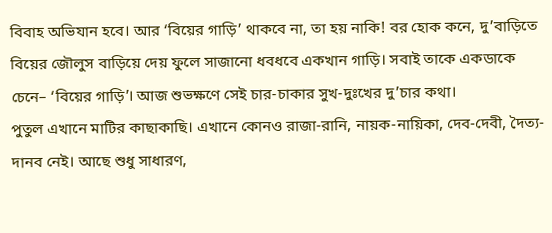বিবাহ অভিযান হবে। আর ‘বিয়ের গাড়ি’ থাকবে না, তা হয় নাকি! বর হোক কনে, দু’বাড়িতে বিয়ের জৌলুস বাড়িয়ে দেয় ফুলে সাজানো ধবধবে একখান গাড়ি। সবাই তাকে একডাকে চেনে– ‘বিয়ের গাড়ি’। আজ শুভক্ষণে সেই চার-চাকার সুখ-দুঃখের দু’চার কথা।
পুতুল এখানে মাটির কাছাকাছি। এখানে কোনও রাজা-রানি, নায়ক-নায়িকা, দেব-দেবী, দৈত্য-দানব নেই। আছে শুধু সাধারণ,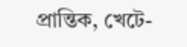প্রান্তিক, খেটে-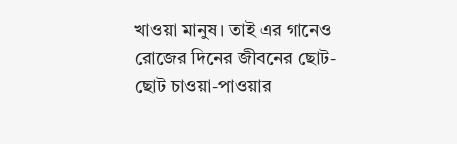খাওয়া মানুষ। তাই এর গানেও রোজের দিনের জীবনের ছোট-ছোট চাওয়া-পাওয়ার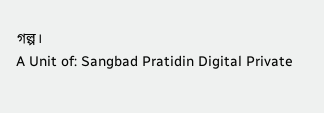গল্প।
A Unit of: Sangbad Pratidin Digital Private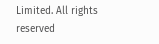Limited. All rights reserved